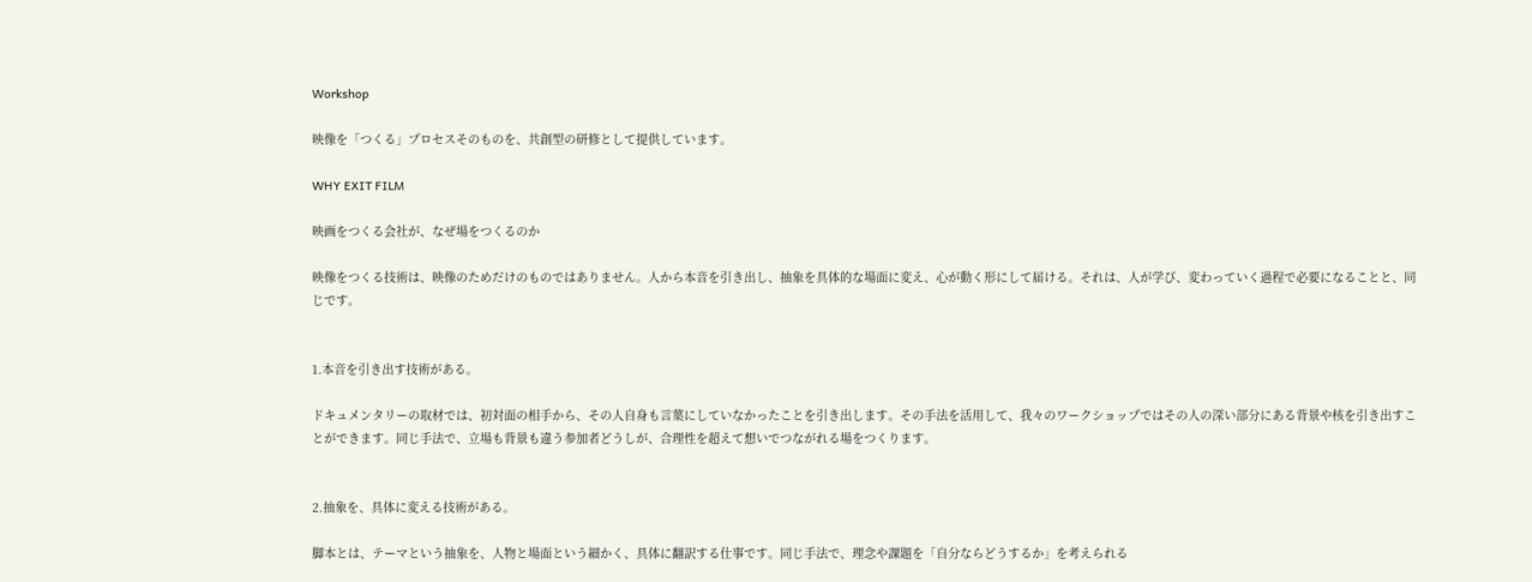Workshop

映像を「つくる」プロセスそのものを、共創型の研修として提供しています。

WHY EXIT FILM

映画をつくる会社が、なぜ場をつくるのか

映像をつくる技術は、映像のためだけのものではありません。人から本音を引き出し、抽象を具体的な場面に変え、心が動く形にして届ける。それは、人が学び、変わっていく過程で必要になることと、同じです。


1.本音を引き出す技術がある。

ドキュメンタリーの取材では、初対面の相手から、その人自身も言葉にしていなかったことを引き出します。その手法を活用して、我々のワークショップではその人の深い部分にある背景や核を引き出すことができます。同じ手法で、立場も背景も違う参加者どうしが、合理性を超えて想いでつながれる場をつくります。


2.抽象を、具体に変える技術がある。

脚本とは、テーマという抽象を、人物と場面という細かく、具体に翻訳する仕事です。同じ手法で、理念や課題を「自分ならどうするか」を考えられる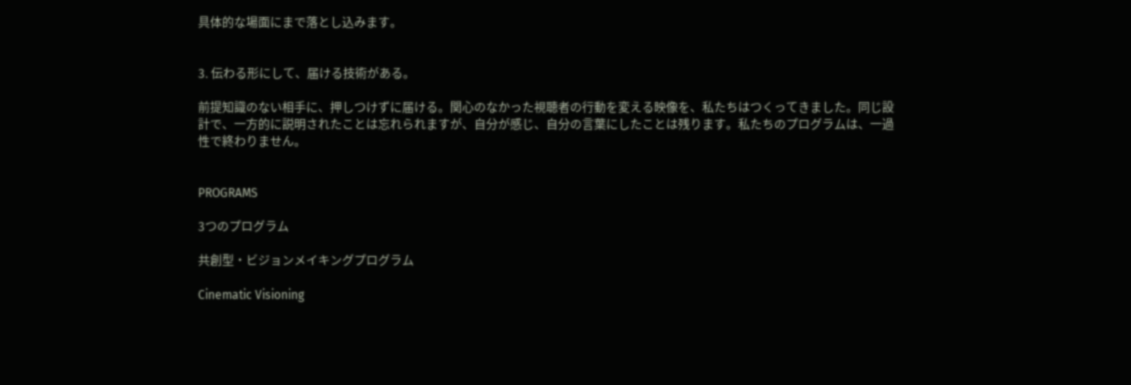具体的な場面にまで落とし込みます。


3. 伝わる形にして、届ける技術がある。

前提知識のない相手に、押しつけずに届ける。関心のなかった視聴者の行動を変える映像を、私たちはつくってきました。同じ設計で、一方的に説明されたことは忘れられますが、自分が感じ、自分の言葉にしたことは残ります。私たちのプログラムは、一過性で終わりません。


PROGRAMS

3つのプログラム

共創型・ビジョンメイキングプログラム

Cinematic Visioning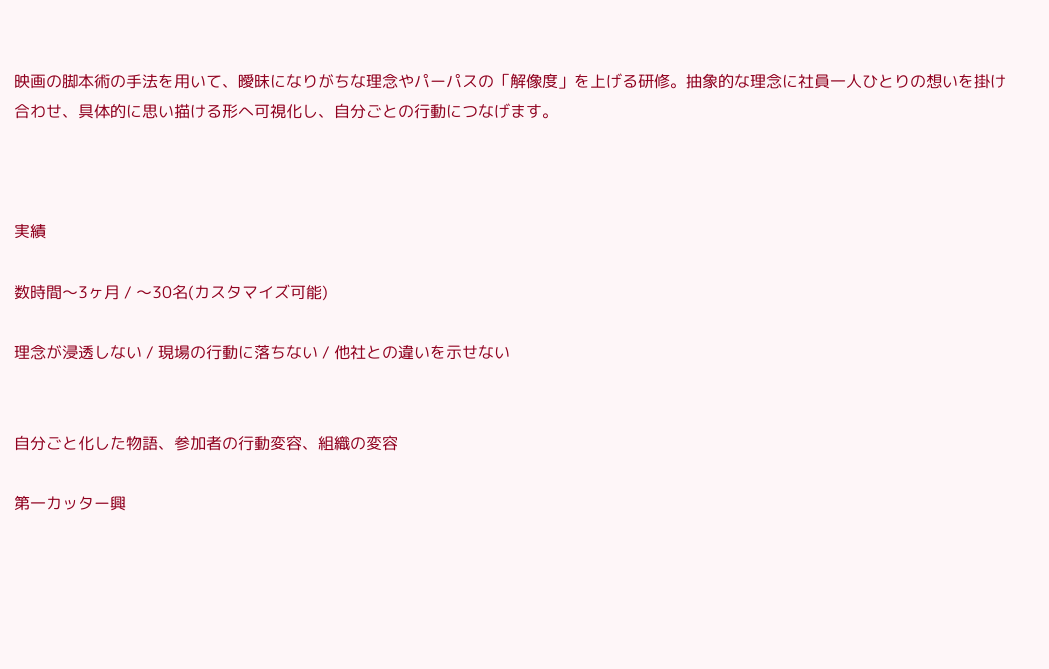映画の脚本術の手法を用いて、曖昧になりがちな理念やパーパスの「解像度」を上げる研修。抽象的な理念に社員一人ひとりの想いを掛け合わせ、具体的に思い描ける形へ可視化し、自分ごとの行動につなげます。



実績

数時間〜3ヶ月 / 〜30名(カスタマイズ可能)

理念が浸透しない / 現場の行動に落ちない / 他社との違いを示せない


自分ごと化した物語、参加者の行動変容、組織の変容

第一カッター興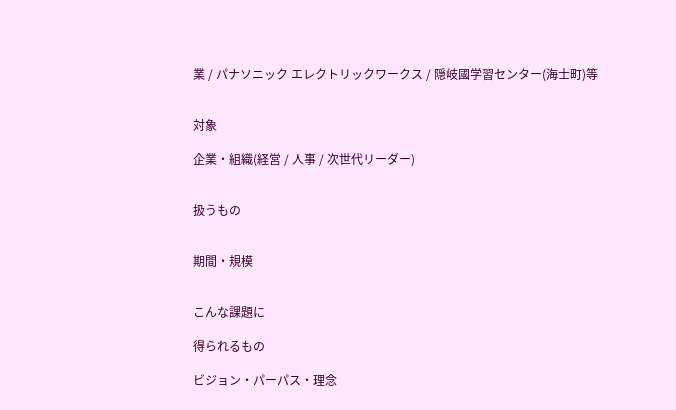業 / パナソニック エレクトリックワークス / 隠岐國学習センター(海士町)等


対象

企業・組織(経営 / 人事 / 次世代リーダー)


扱うもの


期間・規模


こんな課題に

得られるもの

ビジョン・パーパス・理念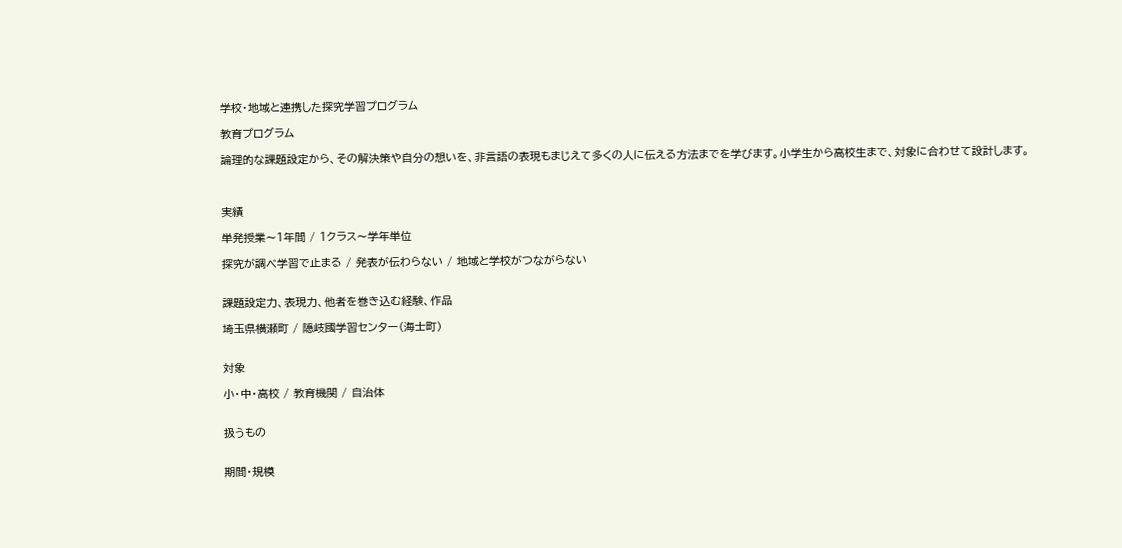学校・地域と連携した探究学習プログラム

教育プログラム

論理的な課題設定から、その解決策や自分の想いを、非言語の表現もまじえて多くの人に伝える方法までを学びます。小学生から高校生まで、対象に合わせて設計します。



実績

単発授業〜1年間 / 1クラス〜学年単位

探究が調べ学習で止まる / 発表が伝わらない / 地域と学校がつながらない


課題設定力、表現力、他者を巻き込む経験、作品

埼玉県横瀬町 / 隠岐國学習センター(海士町)


対象

小・中・高校 / 教育機関 / 自治体


扱うもの


期間・規模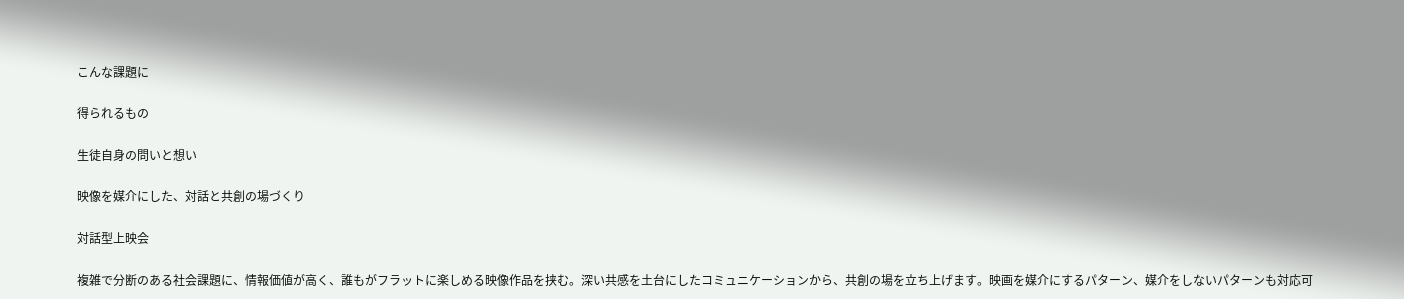こんな課題に

得られるもの

生徒自身の問いと想い

映像を媒介にした、対話と共創の場づくり

対話型上映会

複雑で分断のある社会課題に、情報価値が高く、誰もがフラットに楽しめる映像作品を挟む。深い共感を土台にしたコミュニケーションから、共創の場を立ち上げます。映画を媒介にするパターン、媒介をしないパターンも対応可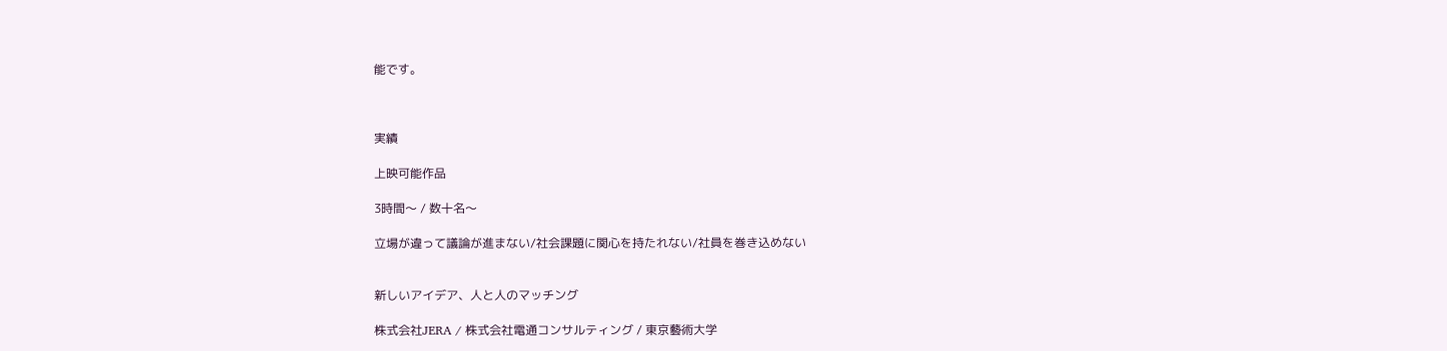能です。



実績

上映可能作品

3時間〜 / 数十名〜

立場が違って議論が進まない/社会課題に関心を持たれない/社員を巻き込めない


新しいアイデア、人と人のマッチング

株式会社JERA / 株式会社電通コンサルティング / 東京藝術大学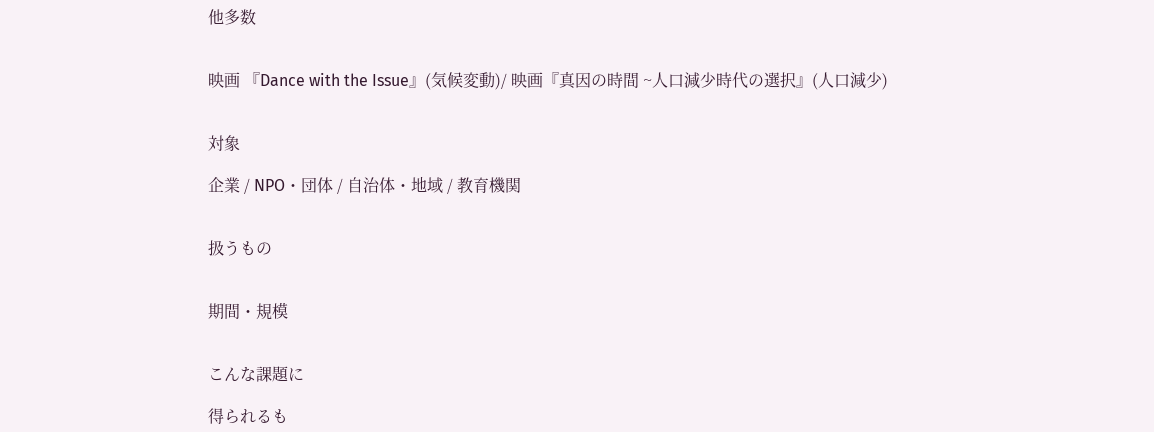他多数


映画 『Dance with the Issue』(気候変動)/ 映画『真因の時間 ~人口減少時代の選択』(人口減少)


対象

企業 / NPO・団体 / 自治体・地域 / 教育機関


扱うもの


期間・規模


こんな課題に

得られるも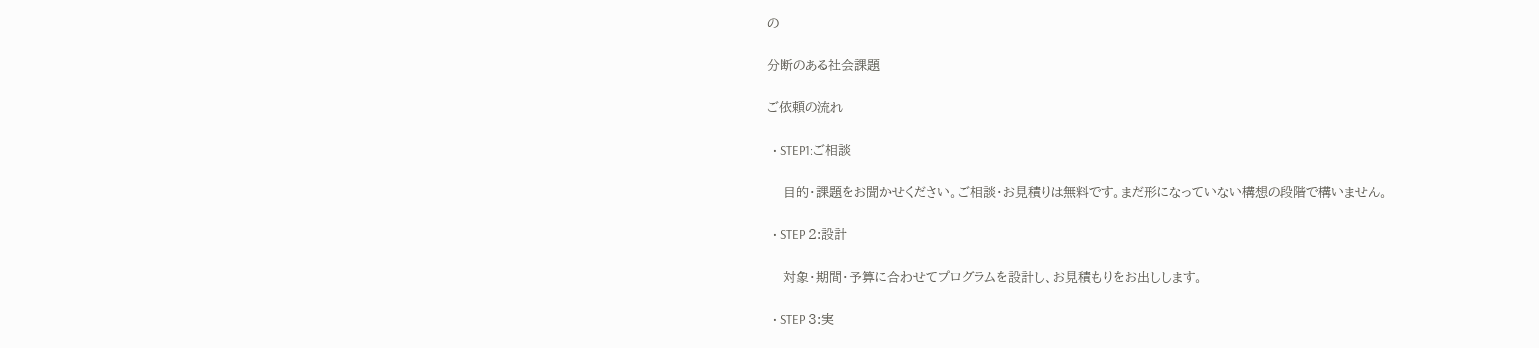の

分断のある社会課題

ご依頼の流れ

  • STEP1:ご相談

    目的・課題をお聞かせください。ご相談・お見積りは無料です。まだ形になっていない構想の段階で構いません。

  • STEP 2:設計

    対象・期間・予算に合わせてプログラムを設計し、お見積もりをお出しします。

  • STEP 3:実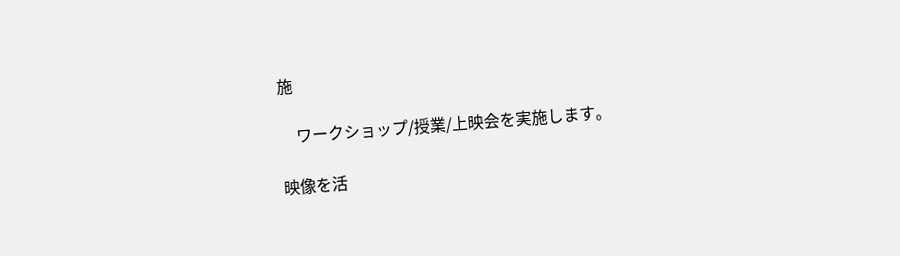施

    ワークショップ/授業/上映会を実施します。

映像を活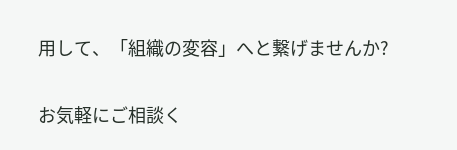用して、「組織の変容」へと繋げませんか?

お気軽にご相談く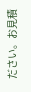ださい。お見積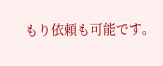もり依頼も可能です。